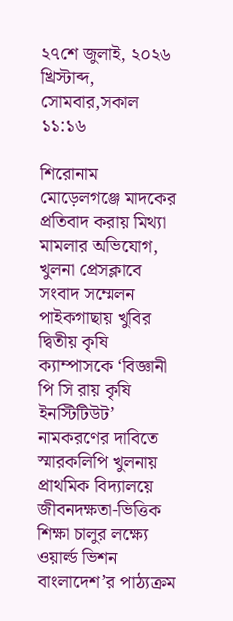২৭শে জুলাই, ২০২৬ খ্রিস্টাব্দ, সোমবার,সকাল ১১:১৬

শিরোনাম
মোড়েলগঞ্জে মাদকের প্রতিবাদ করায় মিথ্যা মামলার অভিযোগ, খুলনা প্রেসক্লাবে সংবাদ সম্মেলন পাইকগাছায় খুবির দ্বিতীয় কৃষি ক্যাম্পাসকে ‘বিজ্ঞানী পি সি রায় কৃষি ইনস্টিটিউট’ নামকরণের দাবিতে স্মারকলিপি খুলনায় প্রাথমিক বিদ্যালয়ে জীবনদক্ষতা-ভিত্তিক শিক্ষা চালুর লক্ষ্যে ওয়ার্ল্ড ভিশন বাংলাদেশ’র পাঠ্যক্রম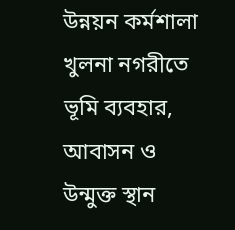উন্নয়ন কর্মশালা খুলনা নগরীতে ভূমি ব্যবহার, আবাসন ও উন্মুক্ত স্থান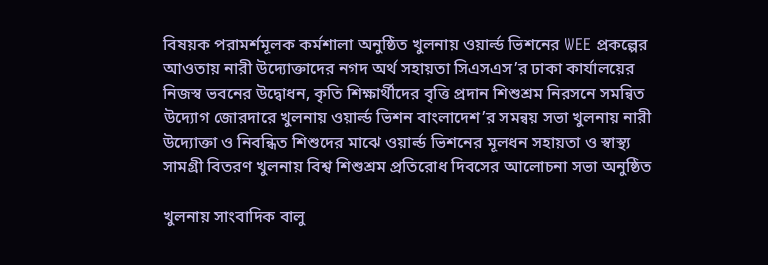বিষয়ক পরামর্শমূলক কর্মশালা অনুষ্ঠিত খুলনায় ওয়ার্ল্ড ভিশনের WEE প্রকল্পের আওতায় নারী উদ্যোক্তাদের নগদ অর্থ সহায়তা সিএসএস’র ঢাকা কার্যালয়ের নিজস্ব ভবনের উদ্বোধন, কৃতি শিক্ষার্থীদের বৃত্তি প্রদান শিশুশ্রম নিরসনে সমন্বিত উদ্যোগ জোরদারে খুলনায় ওয়ার্ল্ড ভিশন বাংলাদেশ’র সমন্বয় সভা খুলনায় নারী উদ্যোক্তা ও নিবন্ধিত শিশুদের মাঝে ওয়ার্ল্ড ভিশনের মূলধন সহায়তা ও স্বাস্থ্য সামগ্রী বিতরণ খুলনায় বিশ্ব শিশুশ্রম প্রতিরোধ দিবসের আলোচনা সভা অনুষ্ঠিত

খুলনায় সাংবাদিক বালু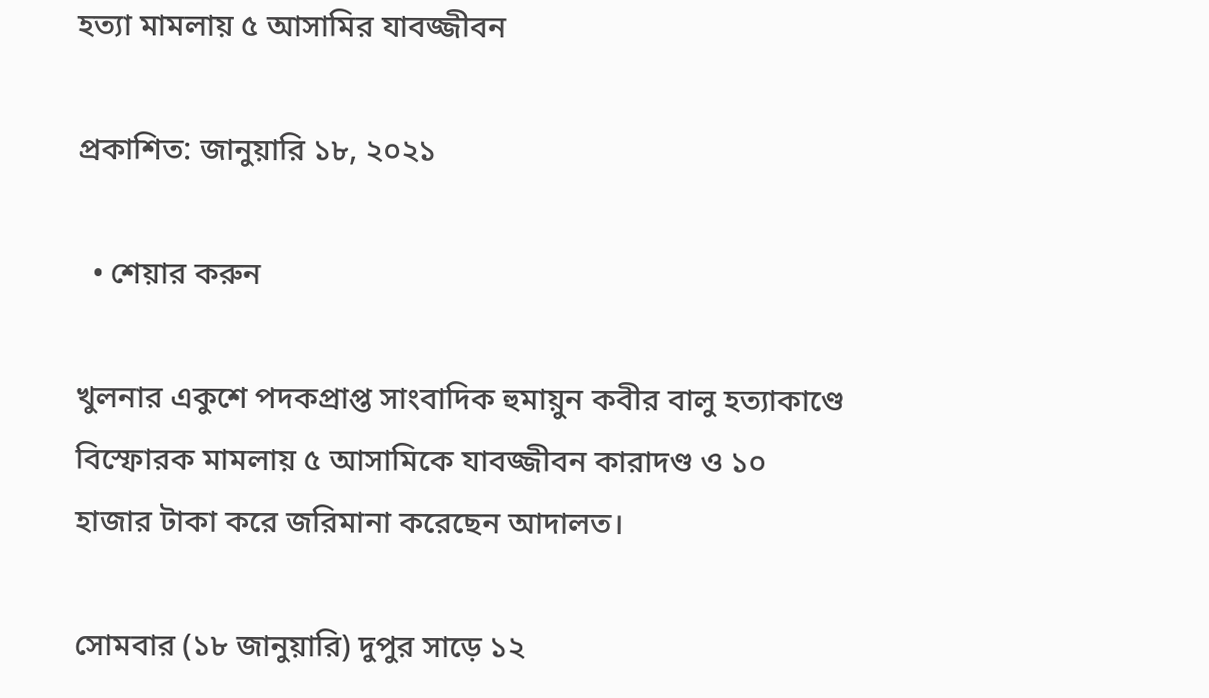হত্যা মামলায় ৫ আসামির যাবজ্জীবন

প্রকাশিত: জানুয়ারি ১৮, ২০২১

  • শেয়ার করুন

খুলনার একুশে পদকপ্রাপ্ত সাংবাদিক হুমায়ুন কবীর বালু হত্যাকাণ্ডে বিস্ফোরক মামলায় ৫ আসামিকে যাবজ্জীবন কারাদণ্ড ও ১০ হাজার টাকা করে জরিমানা করেছেন আদালত।

সোমবার (১৮ জানুয়ারি) দুপুর সাড়ে ১২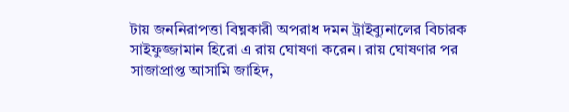টায় জননিরাপত্তা বিঘ্নকারী অপরাধ দমন ট্রাইব্যুনালের বিচারক সাইফুজ্জামান হিরো এ রায় ঘোষণা করেন। রায় ঘোষণার পর সাজাপ্রাপ্ত আসামি জাহিদ,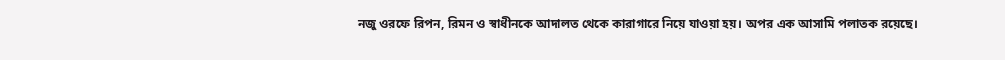নজু ওরফে রিপন, রিমন ও স্বাধীনকে আদালত থেকে কারাগারে নিয়ে যাওয়া হয়। অপর এক আসামি পলাতক রয়েছে।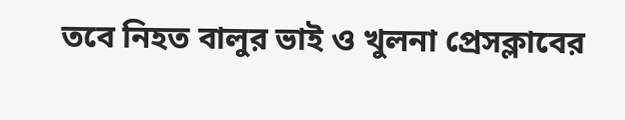তবে নিহত বালুর ভাই ও খুলনা প্রেসক্লাবের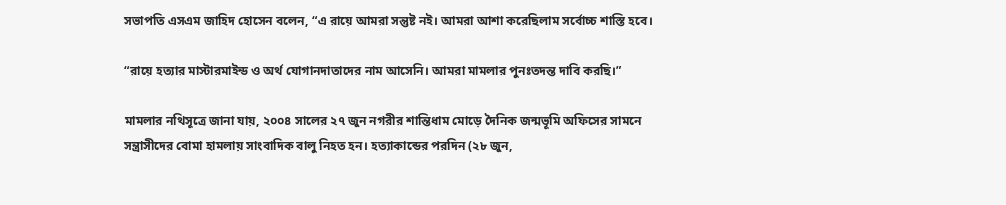সভাপতি এসএম জাহিদ হোসেন বলেন, “এ রায়ে আমরা সন্তুষ্ট নই। আমরা আশা করেছিলাম সর্বোচ্চ শাস্তি হবে।

“রায়ে হত্যার মাস্টারমাইন্ড ও অর্থ যোগানদাতাদের নাম আসেনি। আমরা মামলার পুনঃতদন্ত দাবি করছি।”

মামলার ন‌থিসূত্রে জানা যায়, ২০০৪ সালের ২৭ জুন নগরীর শান্তিধাম মোড়ে দৈনিক জন্মভূমি অফিসের সামনে সন্ত্রাসীদের বোমা হামলায় সাংবাদিক বালু নিহত হন। হত্যাকান্ডের পরদিন (২৮ জুন,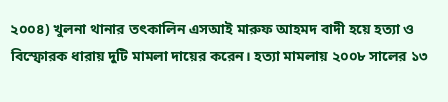২০০৪) খুলনা থানার তৎকালিন এসআই মারুফ আহমদ বাদী হয়ে হত্যা ও বিস্ফোরক ধারায় দুটি মামলা দায়ের করেন। হত্যা মামলায় ২০০৮ সালের ১৩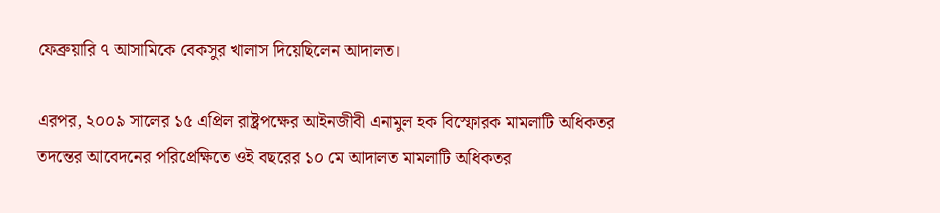ফেব্রুয়ারি ৭ আসামিকে বেকসুর খালাস দিয়েছিলেন আদালত।

এরপর, ২০০৯ সালের ১৫ এপ্রিল রাষ্ট্রপক্ষের আইনজীবী এনামুল হক বিস্ফোরক মামলাটি অধিকতর তদন্তের আবেদনের পরিপ্রেক্ষিতে ওই বছরের ১০ মে আদালত মামলাটি অধিকতর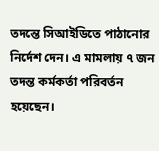তদন্তে সিআইডিতে পাঠানোর নির্দেশ দেন। এ মামলায় ৭ জন তদন্ত কর্মকর্তা পরিবর্তন হয়েছেন।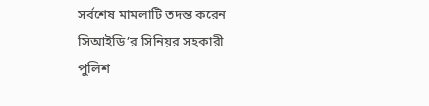সর্বশেষ মামলাটি তদন্ত করেন সিআইডি’র সিনিয়র সহকারী পুলিশ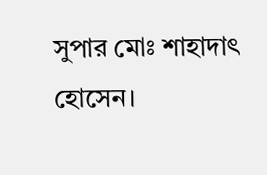সুপার মোঃ শাহাদাৎ হোসেন।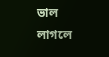ভাল লাগলে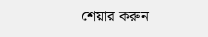শেয়ার করুন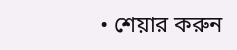• শেয়ার করুন